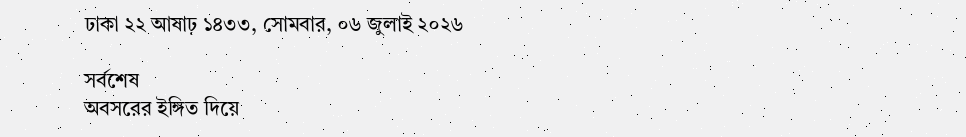ঢাকা ২২ আষাঢ় ১৪৩৩, সোমবার, ০৬ জুলাই ২০২৬

সর্বশেষ
অবসরের ইঙ্গিত দিয়ে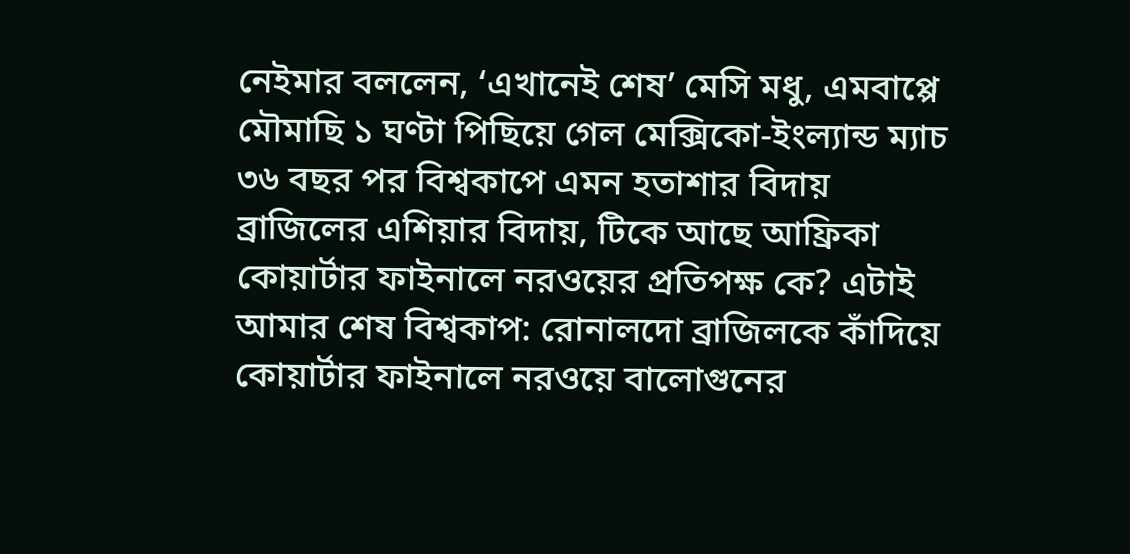নেইমার বললেন, ‘এখানেই শেষ’ মেসি মধু, এমবাপ্পে মৌমাছি ১ ঘণ্টা পিছিয়ে গেল মেক্সিকো-ইংল্যান্ড ম্যাচ ৩৬ বছর পর বিশ্বকাপে এমন হতাশার বিদায় ব্রাজিলের এশিয়ার বিদায়, টিকে আছে আফ্রিকা কোয়ার্টার ফাইনালে নরওয়ের প্রতিপক্ষ কে? এটাই আমার শেষ বিশ্বকাপ: রোনালদো ব্রাজিলকে কাঁদিয়ে কোয়ার্টার ফাইনালে নরওয়ে বালোগুনের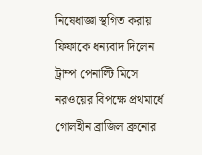নিষেধাজ্ঞা স্থগিত করায় ফিফাকে ধন্যবাদ দিলেন ট্রাম্প পেনাল্টি মিসে নরওয়ের বিপক্ষে প্রথমার্ধে গোলহীন ব্রাজিল ব্রুনোর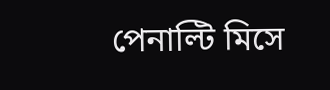পেনাল্টি মিসে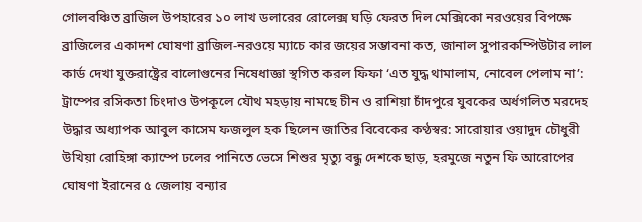গোলবঞ্চিত ব্রাজিল উপহারের ১০ লাখ ডলারের রোলেক্স ঘড়ি ফেরত দিল মেক্সিকো নরওয়ের বিপক্ষে ব্রাজিলের একাদশ ঘোষণা ব্রাজিল-নরওয়ে ম্যাচে কার জয়ের সম্ভাবনা কত, জানাল সুপারকম্পিউটার লাল কার্ড দেখা যুক্তরাষ্ট্রের বালোগুনের নিষেধাজ্ঞা স্থগিত করল ফিফা ‘এত যুদ্ধ থামালাম, নোবেল পেলাম না’: ট্রাম্পের রসিকতা চিংদাও উপকূলে যৌথ মহড়ায় নামছে চীন ও রাশিয়া চাঁদপুরে যুবকের অর্ধগলিত মরদেহ উদ্ধার অধ্যাপক আবুল কাসেম ফজলুল হক ছিলেন জাতির বিবেকের কণ্ঠস্বর: সারোয়ার ওয়াদুদ চৌধুরী উখিয়া রোহিঙ্গা ক্যাম্পে ঢলের পানিতে ভেসে শিশুর মৃত্যু বন্ধু দেশকে ছাড়, হরমুজে নতুন ফি আরোপের ঘোষণা ইরানের ৫ জেলায় বন্যার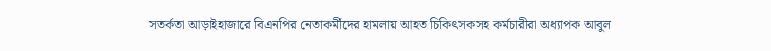সতর্কতা আড়াইহাজারে বিএনপির নেতাকর্মীদের হামলায় আহত চিকিৎসকসহ কর্মচারীরা অধ্যাপক আবুল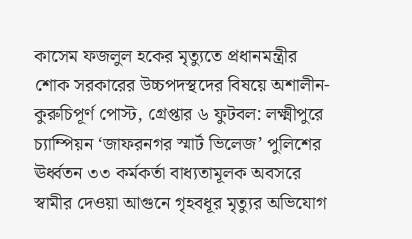কাসেম ফজলুল হকের মৃত্যুতে প্রধানমন্ত্রীর শোক সরকারের উচ্চপদস্থদের বিষয়ে অশালীন-কুরুচিপূর্ণ পোস্ট, গ্রেপ্তার ৬ ফুটবল: লক্ষ্মীপুরে চ্যাম্পিয়ন ‘জাফরনগর স্মার্ট ভিলেজ’ পুলিশের ঊর্ধ্বতন ৩৩ কর্মকর্তা বাধ্যতামূলক অবসরে স্বামীর দেওয়া আগুনে গৃহবধূর মৃত্যুর অভিযোগ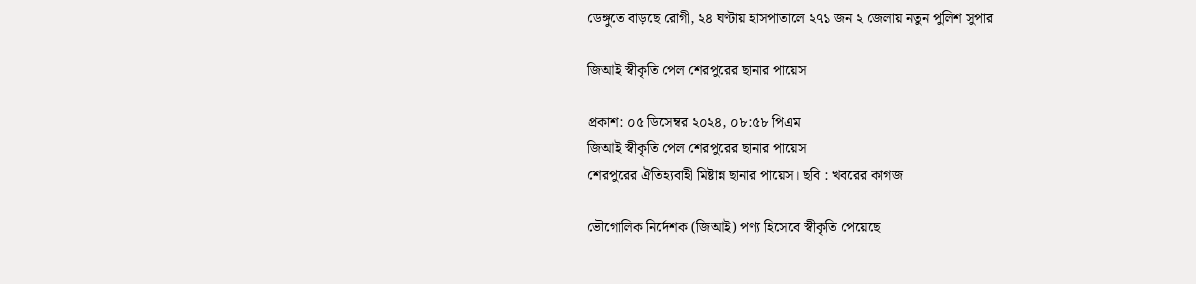ডেঙ্গুতে বাড়ছে রোগী, ২৪ ঘণ্টায় হাসপাতালে ২৭১ জন ২ জেলায় নতুন পুলিশ সুপার

জিআই স্বীকৃতি পেল শেরপুরের ছানার পায়েস

প্রকাশ: ০৫ ডিসেম্বর ২০২৪, ০৮:৫৮ পিএম
জিআই স্বীকৃতি পেল শেরপুরের ছানার পায়েস
শেরপুরের ঐতিহ্যবাহী মিষ্টান্ন ছানার পায়েস। ছবি : খবরের কাগজ

ভৌগোলিক নির্দেশক (জিআই) পণ্য হিসেবে স্বীকৃতি পেয়েছে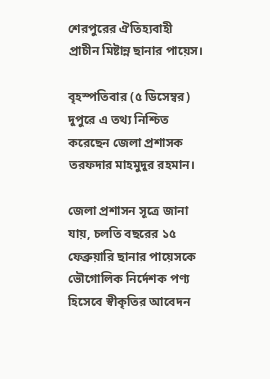শেরপুরের ঐতিহ্যবাহী প্রাচীন মিষ্টান্ন ছানার পায়েস।

বৃহস্পতিবার (৫ ডিসেম্বর) দুপুরে এ তথ্য নিশ্চিত করেছেন জেলা প্রশাসক তরফদার মাহমুদুর রহমান।

জেলা প্রশাসন সূত্রে জানা যায়, চলতি বছরের ১৫ ফেব্রুয়ারি ছানার পায়েসকে ভৌগোলিক নির্দেশক পণ্য হিসেবে স্বীকৃতির আবেদন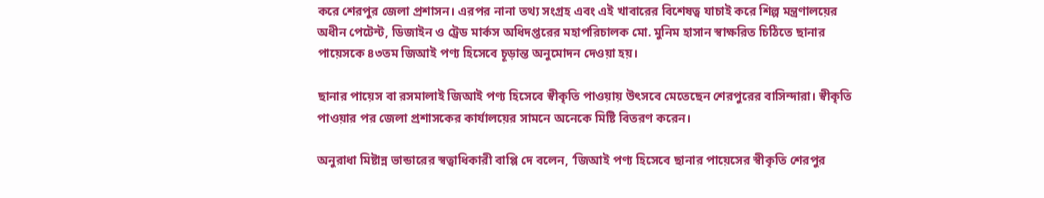করে শেরপুর জেলা প্রশাসন। এরপর নানা তথ্য সংগ্রহ এবং এই খাবারের বিশেষত্ব যাচাই করে শিল্প মন্ত্রণালয়ের অধীন পেটেন্ট, ডিজাইন ও ট্রেড মার্কস অধিদপ্তরের মহাপরিচালক মো. মুনিম হাসান স্বাক্ষরিত চিঠিতে ছানার পায়েসকে ৪৩তম জিআই পণ্য হিসেবে চূড়ান্ত অনুমোদন দেওয়া হয়।

ছানার পায়েস বা রসমালাই জিআই পণ্য হিসেবে স্বীকৃতি পাওয়ায় উৎসবে মেতেছেন শেরপুরের বাসিন্দারা। স্বীকৃতি পাওয়ার পর জেলা প্রশাসকের কার্যালয়ের সামনে অনেকে মিষ্টি বিতরণ করেন।

অনুরাধা মিষ্টান্ন ভান্ডারের স্বত্বাধিকারী বাপ্পি দে বলেন, ‘জিআই পণ্য হিসেবে ছানার পায়েসের স্বীকৃতি শেরপুর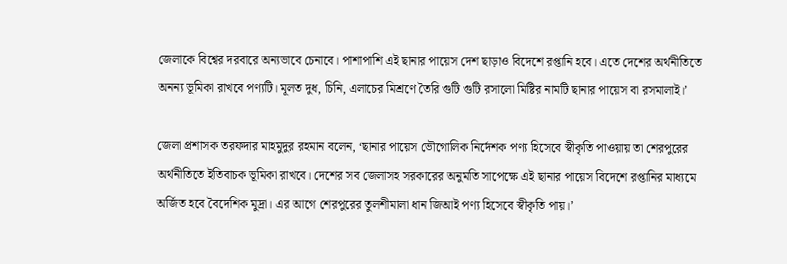জেলাকে বিশ্বের দরবারে অন্যভাবে চেনাবে। পাশাপাশি এই ছানার পায়েস দেশ ছাড়াও বিদেশে রপ্তানি হবে। এতে দেশের অর্থনীতিতে অনন্য ভূমিকা রাখবে পণ্যটি। মূলত দুধ, চিনি, এলাচের মিশ্রণে তৈরি গুটি গুটি রসালো মিষ্টির নামটি ছানার পায়েস বা রসমালাই।’

জেলা প্রশাসক তরফদার মাহমুদুর রহমান বলেন, ‘ছানার পায়েস ভৌগোলিক নির্দেশক পণ্য হিসেবে স্বীকৃতি পাওয়ায় তা শেরপুরের অর্থনীতিতে ইতিবাচক ভূমিকা রাখবে। দেশের সব জেলাসহ সরকারের অনুমতি সাপেক্ষে এই ছানার পায়েস বিদেশে রপ্তানির মাধ্যমে অর্জিত হবে বৈদেশিক মুদ্রা। এর আগে শেরপুরের তুলশীমালা ধান জিআই পণ্য হিসেবে স্বীকৃতি পায়।’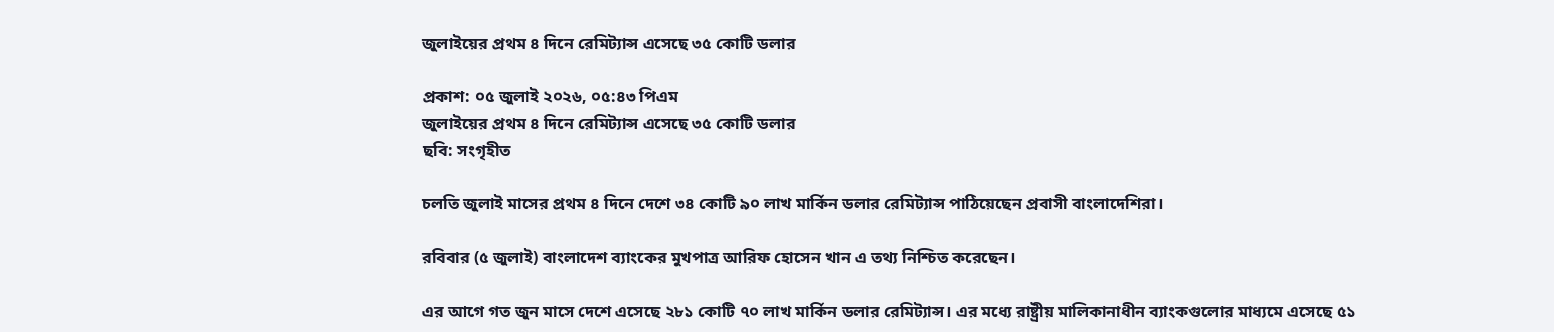জুলাইয়ের প্রথম ৪ দিনে রেমিট্যান্স এসেছে ৩৫ কোটি ডলার

প্রকাশ: ০৫ জুলাই ২০২৬, ০৫:৪৩ পিএম
জুলাইয়ের প্রথম ৪ দিনে রেমিট্যান্স এসেছে ৩৫ কোটি ডলার
ছবি: সংগৃহীত

চলতি জুলাই মাসের প্রথম ৪ দিনে দেশে ৩৪ কোটি ৯০ লাখ মার্কিন ডলার রেমিট্যান্স পাঠিয়েছেন প্রবাসী বাংলাদেশিরা।

রবিবার (৫ জুলাই) বাংলাদেশ ব্যাংকের মুখপাত্র আরিফ হোসেন খান এ তথ্য নিশ্চিত করেছেন।

এর আগে গত জুন মাসে দেশে এসেছে ২৮১ কোটি ৭০ লাখ মার্কিন ডলার রেমিট্যান্স। এর মধ্যে রাষ্ট্রীয় মালিকানাধীন ব্যাংকগুলোর মাধ্যমে এসেছে ৫১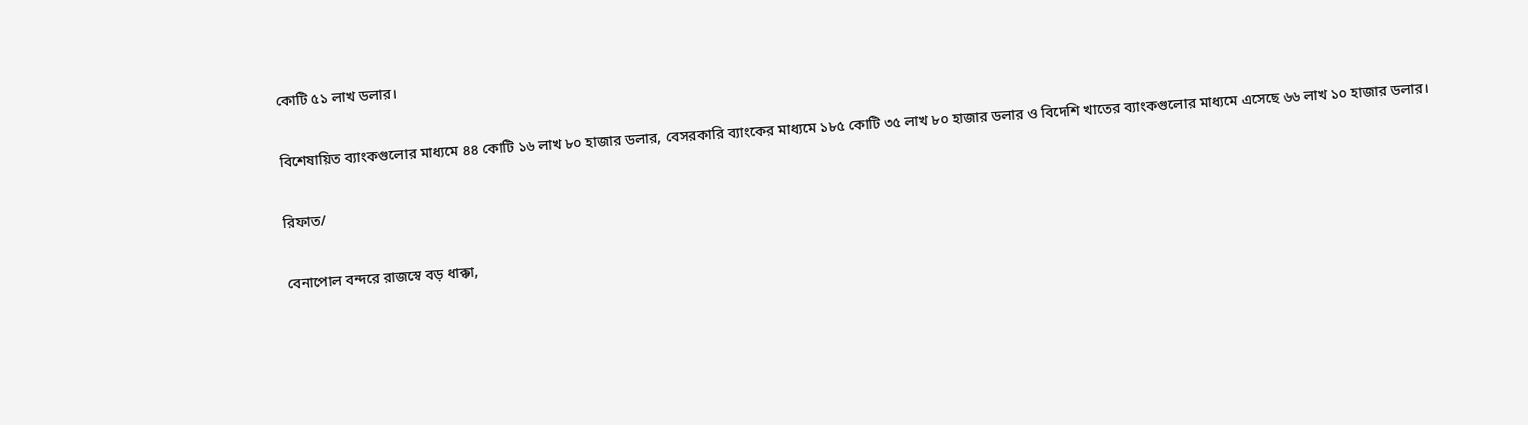কোটি ৫১ লাখ ডলার।

বিশেষায়িত ব্যাংকগুলোর মাধ্যমে ৪৪ কোটি ১৬ লাখ ৮০ হাজার ডলার, বেসরকারি ব্যাংকের মাধ্যমে ১৮৫ কোটি ৩৫ লাখ ৮০ হাজার ডলার ও বিদেশি খাতের ব্যাংকগুলোর মাধ্যমে এসেছে ৬৬ লাখ ১০ হাজার ডলার।

রিফাত/

বেনাপোল বন্দরে রাজস্বে বড় ধাক্কা,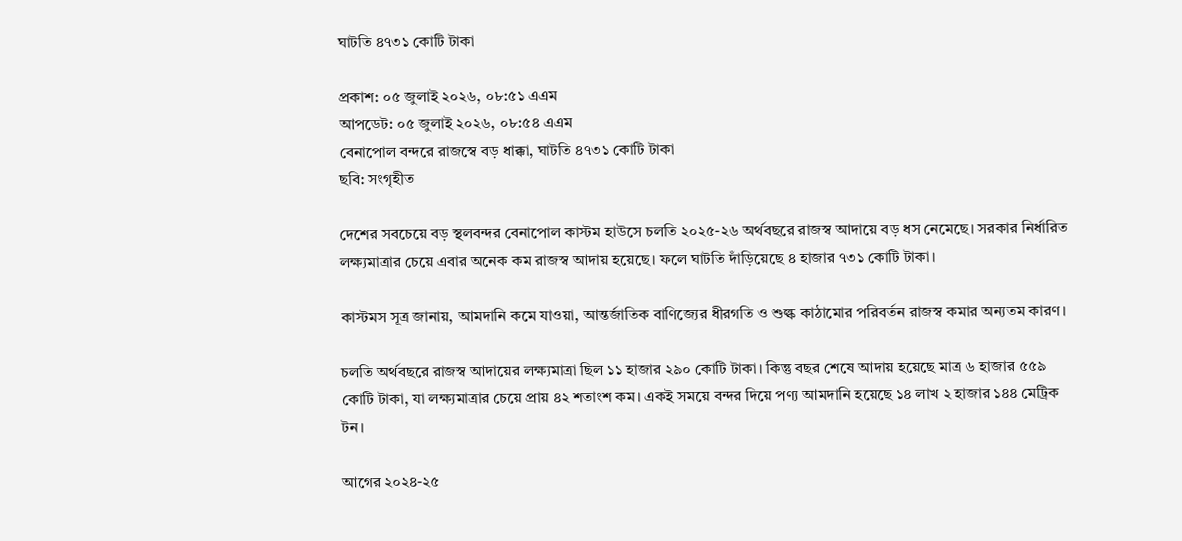ঘাটতি ৪৭৩১ কোটি টাকা

প্রকাশ: ০৫ জুলাই ২০২৬, ০৮:৫১ এএম
আপডেট: ০৫ জুলাই ২০২৬, ০৮:৫৪ এএম
বেনাপোল বন্দরে রাজস্বে বড় ধাক্কা, ঘাটতি ৪৭৩১ কোটি টাকা
ছবি: সংগৃহীত

দেশের সবচেয়ে বড় স্থলবন্দর বেনাপোল কাস্টম হাউসে চলতি ২০২৫-২৬ অর্থবছরে রাজস্ব আদায়ে বড় ধস নেমেছে। সরকার নির্ধারিত লক্ষ্যমাত্রার চেয়ে এবার অনেক কম রাজস্ব আদায় হয়েছে। ফলে ঘাটতি দাঁড়িয়েছে ৪ হাজার ৭৩১ কোটি টাকা।

কাস্টমস সূত্র জানায়, আমদানি কমে যাওয়া, আন্তর্জাতিক বাণিজ্যের ধীরগতি ও শুল্ক কাঠামোর পরিবর্তন রাজস্ব কমার অন্যতম কারণ।

চলতি অর্থবছরে রাজস্ব আদায়ের লক্ষ্যমাত্রা ছিল ১১ হাজার ২৯০ কোটি টাকা। কিন্তু বছর শেষে আদায় হয়েছে মাত্র ৬ হাজার ৫৫৯ কোটি টাকা, যা লক্ষ্যমাত্রার চেয়ে প্রায় ৪২ শতাংশ কম। একই সময়ে বন্দর দিয়ে পণ্য আমদানি হয়েছে ১৪ লাখ ২ হাজার ১৪৪ মেট্রিক টন।

আগের ২০২৪-২৫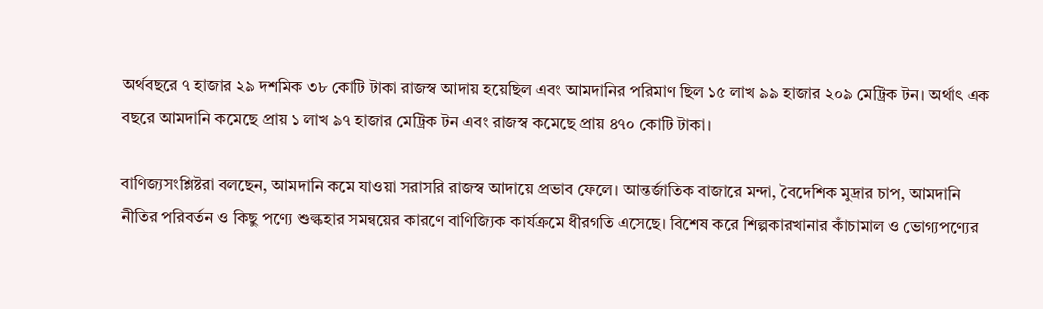অর্থবছরে ৭ হাজার ২৯ দশমিক ৩৮ কোটি টাকা রাজস্ব আদায় হয়েছিল এবং আমদানির পরিমাণ ছিল ১৫ লাখ ৯৯ হাজার ২০৯ মেট্রিক টন। অর্থাৎ এক বছরে আমদানি কমেছে প্রায় ১ লাখ ৯৭ হাজার মেট্রিক টন এবং রাজস্ব কমেছে প্রায় ৪৭০ কোটি টাকা।

বাণিজ্যসংশ্লিষ্টরা বলছেন, আমদানি কমে যাওয়া সরাসরি রাজস্ব আদায়ে প্রভাব ফেলে। আন্তর্জাতিক বাজারে মন্দা, বৈদেশিক মুদ্রার চাপ, আমদানি নীতির পরিবর্তন ও কিছু পণ্যে শুল্কহার সমন্বয়ের কারণে বাণিজ্যিক কার্যক্রমে ধীরগতি এসেছে। বিশেষ করে শিল্পকারখানার কাঁচামাল ও ভোগ্যপণ্যের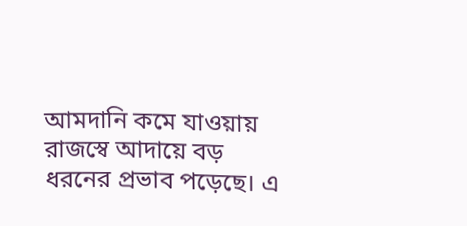আমদানি কমে যাওয়ায় রাজস্বে আদায়ে বড় ধরনের প্রভাব পড়েছে। এ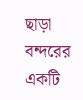ছাড়া বন্দরের একটি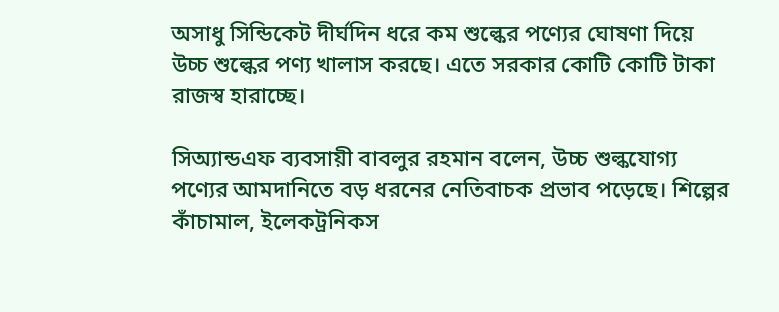অসাধু সিন্ডিকেট দীর্ঘদিন ধরে কম শুল্কের পণ্যের ঘোষণা দিয়ে উচ্চ শুল্কের পণ্য খালাস করছে। এতে সরকার কোটি কোটি টাকা রাজস্ব হারাচ্ছে।

সিঅ্যান্ডএফ ব্যবসায়ী বাবলুর রহমান বলেন, উচ্চ শুল্কযোগ্য পণ্যের আমদানিতে বড় ধরনের নেতিবাচক প্রভাব পড়েছে। শিল্পের কাঁচামাল, ইলেকট্রনিকস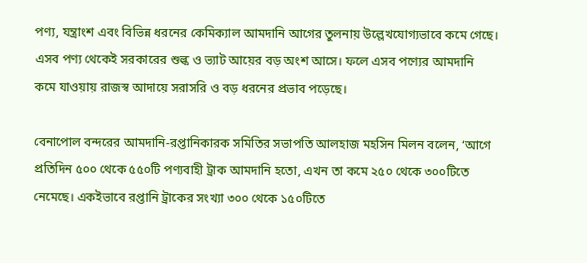পণ্য, যন্ত্রাংশ এবং বিভিন্ন ধরনের কেমিক্যাল আমদানি আগের তুলনায় উল্লেখযোগ্যভাবে কমে গেছে। এসব পণ্য থেকেই সরকারের শুল্ক ও ভ্যাট আয়ের বড় অংশ আসে। ফলে এসব পণ্যের আমদানি কমে যাওয়ায় রাজস্ব আদায়ে সরাসরি ও বড় ধরনের প্রভাব পড়েছে।

বেনাপোল বন্দরের আমদানি-রপ্তানিকারক সমিতির সভাপতি আলহাজ মহসিন মিলন বলেন, ‘আগে প্রতিদিন ৫০০ থেকে ৫৫০টি পণ্যবাহী ট্রাক আমদানি হতো, এখন তা কমে ২৫০ থেকে ৩০০টিতে নেমেছে। একইভাবে রপ্তানি ট্রাকের সংখ্যা ৩০০ থেকে ১৫০টিতে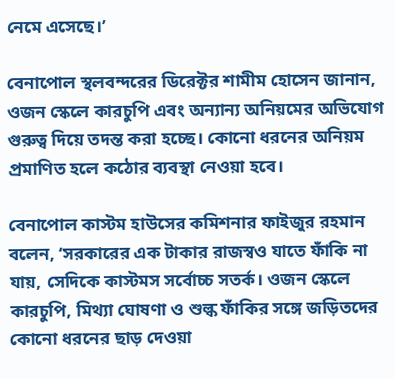নেমে এসেছে।’

বেনাপোল স্থলবন্দরের ডিরেক্টর শামীম হোসেন জানান, ওজন স্কেলে কারচুপি এবং অন্যান্য অনিয়মের অভিযোগ গুরুত্ব দিয়ে তদন্ত করা হচ্ছে। কোনো ধরনের অনিয়ম প্রমাণিত হলে কঠোর ব্যবস্থা নেওয়া হবে।

বেনাপোল কাস্টম হাউসের কমিশনার ফাইজুর রহমান বলেন, ‘সরকারের এক টাকার রাজস্বও যাতে ফাঁকি না যায়, সেদিকে কাস্টমস সর্বোচ্চ সতর্ক। ওজন স্কেলে কারচুপি, মিথ্যা ঘোষণা ও শুল্ক ফাঁকির সঙ্গে জড়িতদের কোনো ধরনের ছাড় দেওয়া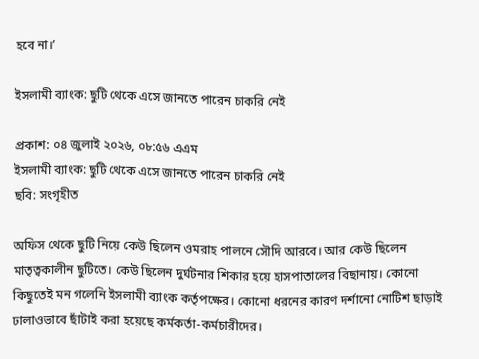হবে না।’

ইসলামী ব্যাংক: ছুটি থেকে এসে জানতে পারেন চাকরি নেই

প্রকাশ: ০৪ জুলাই ২০২৬, ০৮:৫৬ এএম
ইসলামী ব্যাংক: ছুটি থেকে এসে জানতে পারেন চাকরি নেই
ছবি: সংগৃহীত

অফিস থেকে ছুটি নিয়ে কেউ ছিলেন ওমরাহ পালনে সৌদি আরবে। আর কেউ ছিলেন মাতৃত্বকালীন ছুটিতে। কেউ ছিলেন দুর্ঘটনার শিকার হয়ে হাসপাতালের বিছানায়। কোনো কিছুতেই মন গলেনি ইসলামী ব্যাংক কর্তৃপক্ষের। কোনো ধরনের কারণ দর্শানো নোটিশ ছাড়াই ঢালাওভাবে ছাঁটাই করা হয়েছে কর্মকর্তা-কর্মচারীদের।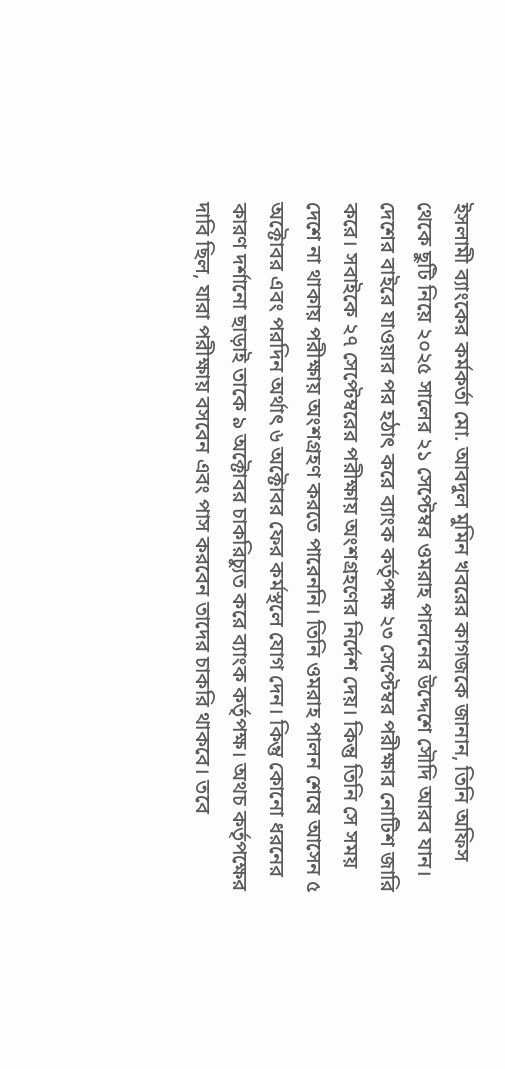ইসলামী ব্যাংকের কর্মকর্তা মো. আবদুল মুমিন খবরের কাগজকে জানান, তিনি অফিস থেকে ছুটি নিয়ে ২০২৫ সালের ২১ সেপ্টেম্বর ওমরাহ পালনের উদ্দেশে সৌদি আরব যান। দেশের বাইরে যাওয়ার পর হঠাৎ করে ব্যাংক কর্তৃপক্ষ ২৩ সেপ্টেম্বর পরীক্ষার নোটিশ জারি করে। সবাইকে ২৭ সেপ্টেম্বরের পরীক্ষায় অংশগ্রহণের নির্দেশ দেয়। কিন্তু তিনি সে সময় দেশে না থাকায় পরীক্ষায় অংশগ্রহণ করতে পারেননি। তিনি ওমরাহ পালন শেষে আসেন ৫ অক্টোবর এবং পরদিন অর্থাৎ ৬ অক্টোবর ফের কর্মস্থলে যোগ দেন। কিন্তু কোনো ধরনের কারণ দর্শানো ছাড়াই তাকে ৯ অক্টোবর চাকরিচ্যুত করে ব্যাংক কর্তৃপক্ষ। অথচ কর্তৃপক্ষের দাবি ছিল, যারা পরীক্ষায় বসবেন এবং পাস করবেন তাদের চাকরি থাকবে। তবে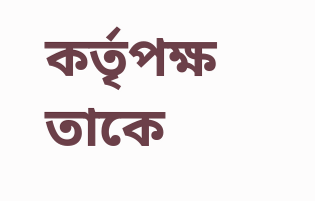কর্তৃপক্ষ তাকে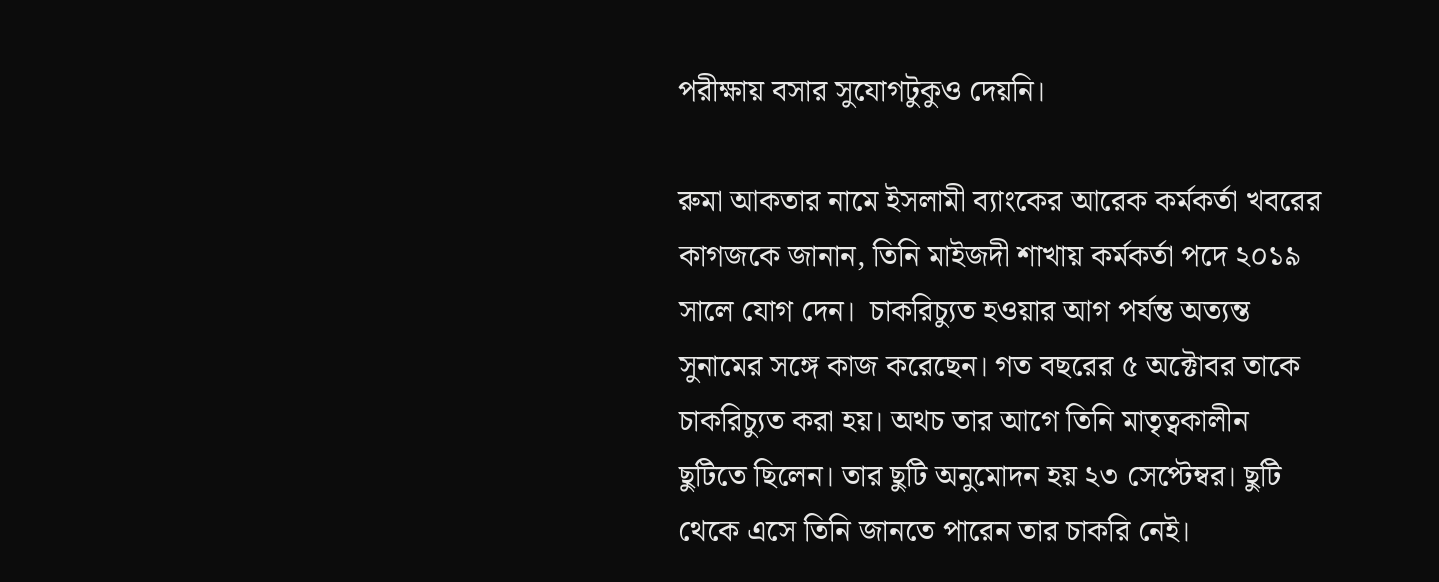পরীক্ষায় বসার সুযোগটুকুও দেয়নি।

রুমা আকতার নামে ইসলামী ব্যাংকের আরেক কর্মকর্তা খবরের কাগজকে জানান, তিনি মাইজদী শাখায় কর্মকর্তা পদে ২০১৯ সালে যোগ দেন।  চাকরিচ্যুত হওয়ার আগ পর্যন্ত অত্যন্ত সুনামের সঙ্গে কাজ করেছেন। গত বছরের ৫ অক্টোবর তাকে চাকরিচ্যুত করা হয়। অথচ তার আগে তিনি মাতৃত্বকালীন ছুটিতে ছিলেন। তার ছুটি অনুমোদন হয় ২৩ সেপ্টেম্বর। ছুটি থেকে এসে তিনি জানতে পারেন তার চাকরি নেই।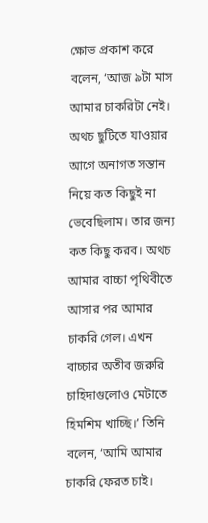ক্ষোভ প্রকাশ করে বলেন, ‘আজ ৯টা মাস আমার চাকরিটা নেই। অথচ ছুটিতে যাওয়ার আগে অনাগত সন্তান নিয়ে কত কিছুই না ভেবেছিলাম। তার জন্য কত কিছু করব। অথচ আমার বাচ্চা পৃথিবীতে আসার পর আমার চাকরি গেল। এখন বাচ্চার অতীব জরুরি চাহিদাগুলোও মেটাতে হিমশিম খাচ্ছি।’ তিনি বলেন, ‘আমি আমার চাকরি ফেরত চাই।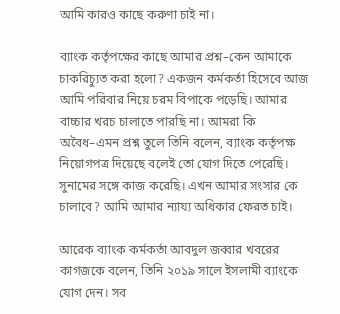আমি কারও কাছে করুণা চাই না।

ব্যাংক কর্তৃপক্ষের কাছে আমার প্রশ্ন–কেন আমাকে চাকরিচ্যুত করা হলো? একজন কর্মকর্তা হিসেবে আজ আমি পরিবার নিয়ে চরম বিপাকে পড়েছি। আমার বাচ্চার খরচ চালাতে পারছি না। আমরা কি অবৈধ–এমন প্রশ্ন তুলে তিনি বলেন, ব্যাংক কর্তৃপক্ষ নিয়োগপত্র দিয়েছে বলেই তো যোগ দিতে পেরেছি। সুনামের সঙ্গে কাজ করেছি। এখন আমার সংসার কে চালাবে? আমি আমার ন্যায্য অধিকার ফেরত চাই।

আরেক ব্যাংক কর্মকর্তা আবদুল জব্বার খবরের কাগজকে বলেন, তিনি ২০১৯ সালে ইসলামী ব্যাংকে যোগ দেন। সব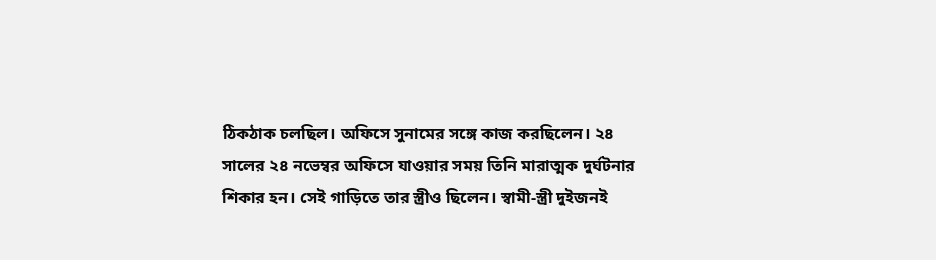ঠিকঠাক চলছিল। অফিসে সুনামের সঙ্গে কাজ করছিলেন। ২৪ সালের ২৪ নভেম্বর অফিসে যাওয়ার সময় তিনি মারাত্মক দুর্ঘটনার শিকার হন। সেই গাড়িতে তার স্ত্রীও ছিলেন। স্বামী-স্ত্রী দুইজনই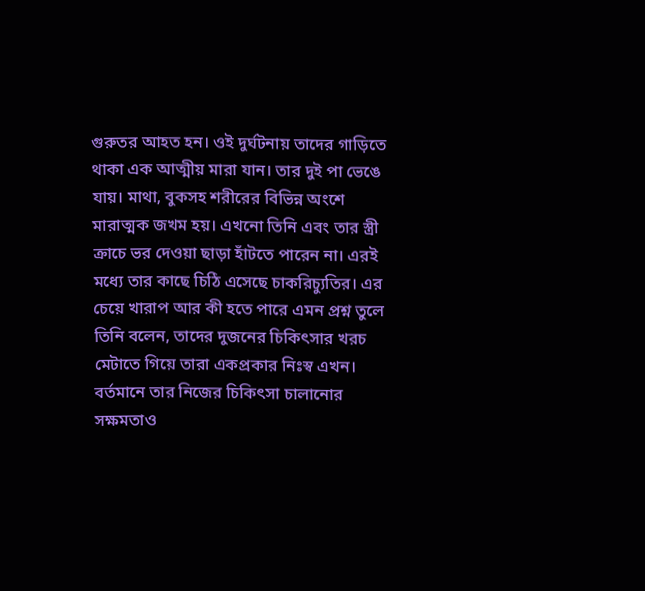গুরুতর আহত হন। ওই দুর্ঘটনায় তাদের গাড়িতে থাকা এক আত্মীয় মারা যান। তার দুই পা ভেঙে যায়। মাথা, বুকসহ শরীরের বিভিন্ন অংশে মারাত্মক জখম হয়। এখনো তিনি এবং তার স্ত্রী ক্রাচে ভর দেওয়া ছাড়া হাঁটতে পারেন না। এরই মধ্যে তার কাছে চিঠি এসেছে চাকরিচ্যুতির। এর চেয়ে খারাপ আর কী হতে পারে এমন প্রশ্ন তুলে তিনি বলেন, তাদের দুজনের চিকিৎসার খরচ মেটাতে গিয়ে তারা একপ্রকার নিঃস্ব এখন। বর্তমানে তার নিজের চিকিৎসা চালানোর সক্ষমতাও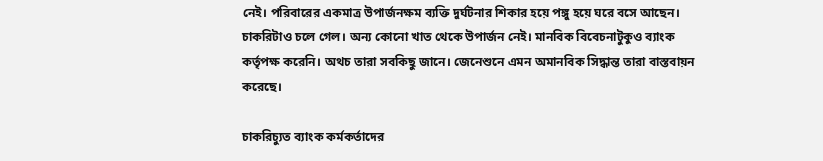নেই। পরিবারের একমাত্র উপার্জনক্ষম ব্যক্তি দুর্ঘটনার শিকার হয়ে পঙ্গু হয়ে ঘরে বসে আছেন। চাকরিটাও চলে গেল। অন্য কোনো খাত থেকে উপার্জন নেই। মানবিক বিবেচনাটুকুও ব্যাংক কর্তৃপক্ষ করেনি। অথচ তারা সবকিছু জানে। জেনেশুনে এমন অমানবিক সিদ্ধান্ত তারা বাস্তবায়ন করেছে।

চাকরিচ্যুত ব্যাংক কর্মকর্তাদের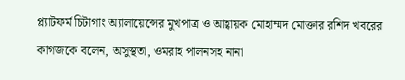প্ল্যাটফর্ম চিটাগাং অ্যালায়েন্সের মুখপাত্র ও আহ্বায়ক মোহাম্মদ মোক্তার রশিদ খবরের কাগজকে বলেন, অসুস্থতা, ওমরাহ পালনসহ নানা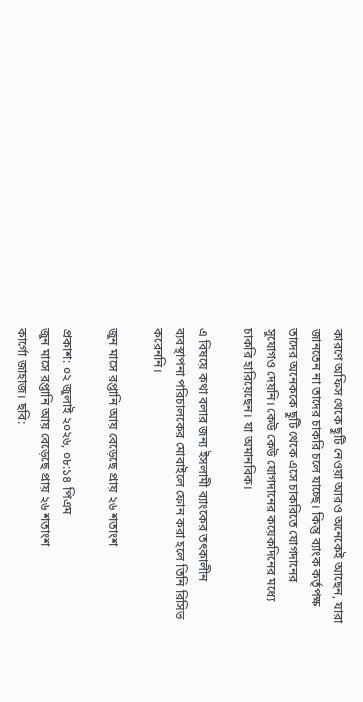কারণে অফিস থেকে ছুটি নেওয়া আরও অনেকেই আছেন, যারা জানতেন না তাদের চাকরি চলে যাচ্ছে। কিন্তু ব্যাংক কর্তৃপক্ষ তাদের অনেককে ছুটি থেকে এসে চাকরিতে যোগদানের সুযোগও দেয়নি। কেউ কেউ যোগদানের কয়েকদিনের মধ্যে চাকরি হারিয়েছেন। যা অমানবিক।

এ বিষয়ে কথা বলার জন্য ইসলামী ব্যাংকের তৎকালীন ব্যবস্থাপনা পরিচালকের মোবাইলে ফোন করা হলে তিনি রিসিভ করেননি।

জুন মাসে রপ্তানি আয় বেড়েছে প্রায় ২৬ শতাংশ

প্রকাশ: ০২ জুলাই ২০২৬, ০৮:১৪ পিএম
জুন মাসে রপ্তানি আয় বেড়েছে প্রায় ২৬ শতাংশ
কার্গো জাহাজ। ছবি: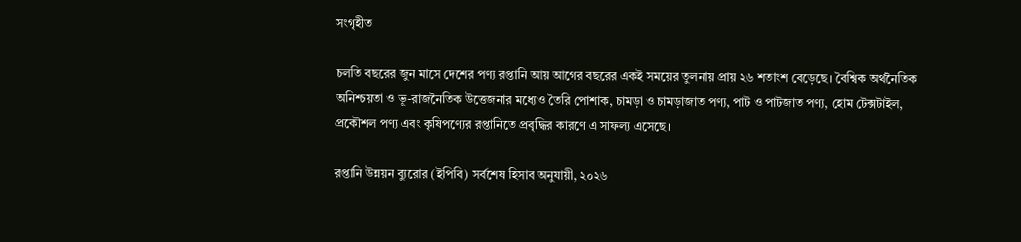সংগৃহীত

চলতি বছরের জুন মাসে দেশের পণ্য রপ্তানি আয় আগের বছরের একই সময়ের তুলনায় প্রায় ২৬ শতাংশ বেড়েছে। বৈশ্বিক অর্থনৈতিক অনিশ্চয়তা ও ভূ-রাজনৈতিক উত্তেজনার মধ্যেও তৈরি পোশাক, চামড়া ও চামড়াজাত পণ্য, পাট ও পাটজাত পণ্য, হোম টেক্সটাইল, প্রকৌশল পণ্য এবং কৃষিপণ্যের রপ্তানিতে প্রবৃদ্ধির কারণে এ সাফল্য এসেছে।

রপ্তানি উন্নয়ন ব্যুরোর (ইপিবি) সর্বশেষ হিসাব অনুযায়ী, ২০২৬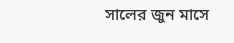সালের জুন মাসে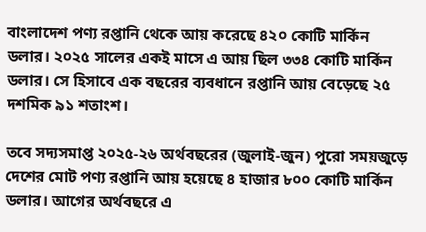বাংলাদেশ পণ্য রপ্তানি থেকে আয় করেছে ৪২০ কোটি মার্কিন ডলার। ২০২৫ সালের একই মাসে এ আয় ছিল ৩৩৪ কোটি মার্কিন ডলার। সে হিসাবে এক বছরের ব্যবধানে রপ্তানি আয় বেড়েছে ২৫ দশমিক ৯১ শতাংশ।

তবে সদ্যসমাপ্ত ২০২৫-২৬ অর্থবছরের (জুলাই-জুন) পুরো সময়জুড়ে দেশের মোট পণ্য রপ্তানি আয় হয়েছে ৪ হাজার ৮০০ কোটি মার্কিন ডলার। আগের অর্থবছরে এ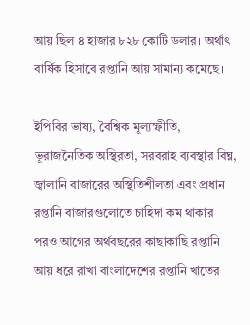আয় ছিল ৪ হাজার ৮২৮ কোটি ডলার। অর্থাৎ বার্ষিক হিসাবে রপ্তানি আয় সামান্য কমেছে।

ইপিবির ভাষ্য, বৈশ্বিক মূল্যস্ফীতি, ভূরাজনৈতিক অস্থিরতা, সরবরাহ ব্যবস্থার বিঘ্ন, জ্বালানি বাজারের অস্থিতিশীলতা এবং প্রধান রপ্তানি বাজারগুলোতে চাহিদা কম থাকার পরও আগের অর্থবছরের কাছাকাছি রপ্তানি আয় ধরে রাখা বাংলাদেশের রপ্তানি খাতের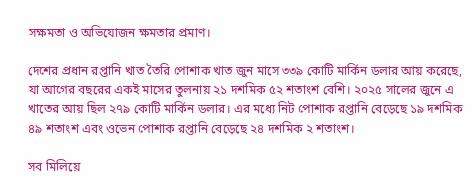সক্ষমতা ও অভিযোজন ক্ষমতার প্রমাণ।

দেশের প্রধান রপ্তানি খাত তৈরি পোশাক খাত জুন মাসে ৩৩৯ কোটি মার্কিন ডলার আয় করেছে, যা আগের বছরের একই মাসের তুলনায় ২১ দশমিক ৫২ শতাংশ বেশি। ২০২৫ সালের জুনে এ খাতের আয় ছিল ২৭৯ কোটি মার্কিন ডলার। এর মধ্যে নিট পোশাক রপ্তানি বেড়েছে ১৯ দশমিক ৪৯ শতাংশ এবং ওভেন পোশাক রপ্তানি বেড়েছে ২৪ দশমিক ২ শতাংশ।

সব মিলিয়ে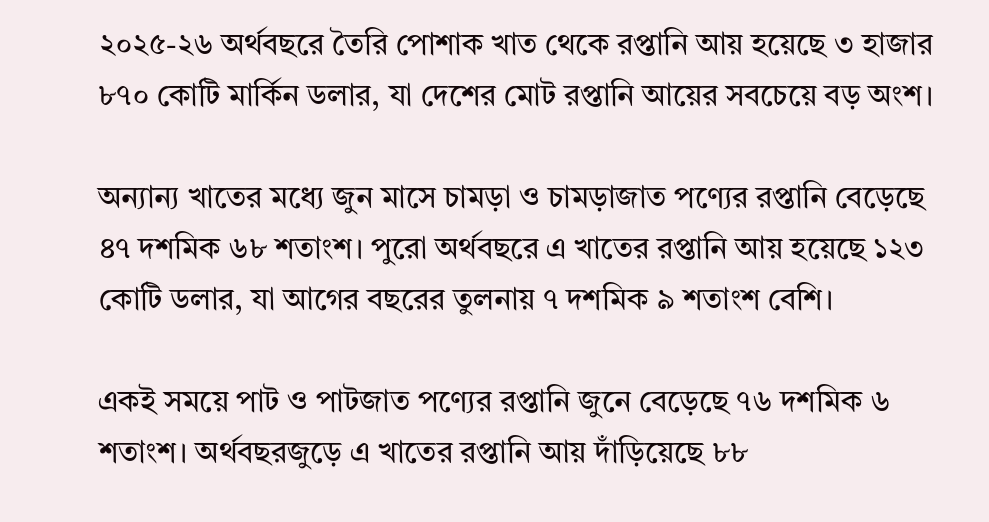২০২৫-২৬ অর্থবছরে তৈরি পোশাক খাত থেকে রপ্তানি আয় হয়েছে ৩ হাজার ৮৭০ কোটি মার্কিন ডলার, যা দেশের মোট রপ্তানি আয়ের সবচেয়ে বড় অংশ।

অন্যান্য খাতের মধ্যে জুন মাসে চামড়া ও চামড়াজাত পণ্যের রপ্তানি বেড়েছে ৪৭ দশমিক ৬৮ শতাংশ। পুরো অর্থবছরে এ খাতের রপ্তানি আয় হয়েছে ১২৩ কোটি ডলার, যা আগের বছরের তুলনায় ৭ দশমিক ৯ শতাংশ বেশি।

একই সময়ে পাট ও পাটজাত পণ্যের রপ্তানি জুনে বেড়েছে ৭৬ দশমিক ৬ শতাংশ। অর্থবছরজুড়ে এ খাতের রপ্তানি আয় দাঁড়িয়েছে ৮৮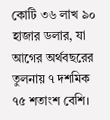কোটি ৩৬ লাখ ৯০ হাজার ডলার, যা আগের অর্থবছরের তুলনায় ৭ দশমিক ৭৫ শতাংশ বেশি।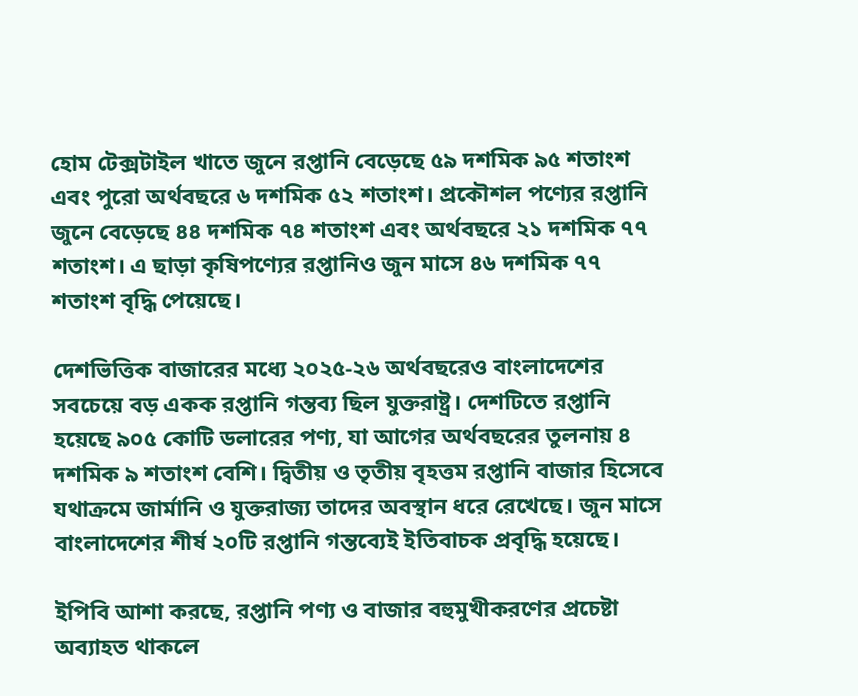হোম টেক্সটাইল খাতে জুনে রপ্তানি বেড়েছে ৫৯ দশমিক ৯৫ শতাংশ এবং পুরো অর্থবছরে ৬ দশমিক ৫২ শতাংশ। প্রকৌশল পণ্যের রপ্তানি জুনে বেড়েছে ৪৪ দশমিক ৭৪ শতাংশ এবং অর্থবছরে ২১ দশমিক ৭৭ শতাংশ। এ ছাড়া কৃষিপণ্যের রপ্তানিও জুন মাসে ৪৬ দশমিক ৭৭ শতাংশ বৃদ্ধি পেয়েছে।

দেশভিত্তিক বাজারের মধ্যে ২০২৫-২৬ অর্থবছরেও বাংলাদেশের সবচেয়ে বড় একক রপ্তানি গন্তব্য ছিল যুক্তরাষ্ট্র। দেশটিতে রপ্তানি হয়েছে ৯০৫ কোটি ডলারের পণ্য, যা আগের অর্থবছরের তুলনায় ৪ দশমিক ৯ শতাংশ বেশি। দ্বিতীয় ও তৃতীয় বৃহত্তম রপ্তানি বাজার হিসেবে যথাক্রমে জার্মানি ও যুক্তরাজ্য তাদের অবস্থান ধরে রেখেছে। জুন মাসে বাংলাদেশের শীর্ষ ২০টি রপ্তানি গন্তব্যেই ইতিবাচক প্রবৃদ্ধি হয়েছে।

ইপিবি আশা করছে, রপ্তানি পণ্য ও বাজার বহুমুখীকরণের প্রচেষ্টা অব্যাহত থাকলে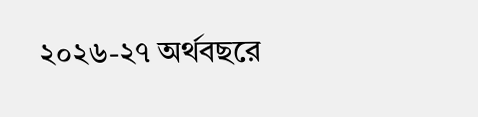২০২৬-২৭ অর্থবছরে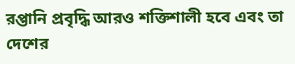রপ্তানি প্রবৃদ্ধি আরও শক্তিশালী হবে এবং তা দেশের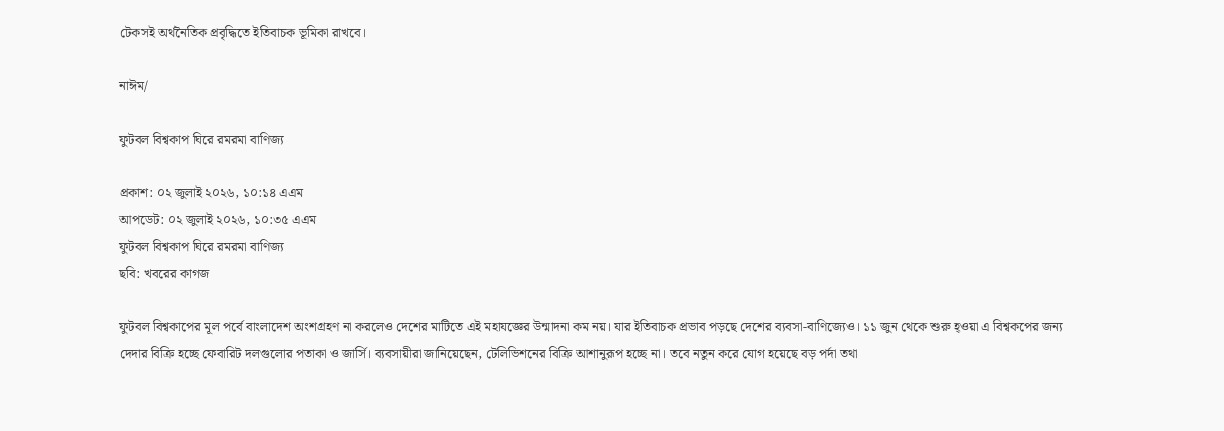টেকসই অর্থনৈতিক প্রবৃদ্ধিতে ইতিবাচক ভূমিকা রাখবে।

নাঈম/

ফুটবল বিশ্বকাপ ঘিরে রমরমা বাণিজ্য

প্রকাশ: ০২ জুলাই ২০২৬, ১০:১৪ এএম
আপডেট: ০২ জুলাই ২০২৬, ১০:৩৫ এএম
ফুটবল বিশ্বকাপ ঘিরে রমরমা বাণিজ্য
ছবি: খবরের কাগজ

ফুটবল বিশ্বকাপের মূল পর্বে বাংলাদেশ অংশগ্রহণ না করলেও দেশের মাটিতে এই মহাযজ্ঞের উন্মাদনা কম নয়। যার ইতিবাচক প্রভাব পড়ছে দেশের ব্যবসা-বাণিজ্যেও। ১১ জুন থেকে শুরু হ্ওয়া এ বিশ্বকপের জন্য দেদার বিক্রি হচ্ছে ফেবারিট দলগুলোর পতাকা ও জার্সি। ব্যবসায়ীরা জানিয়েছেন, টেলিভিশনের বিক্রি আশানুরূপ হচ্ছে না। তবে নতুন করে যোগ হয়েছে বড় পর্দা তথা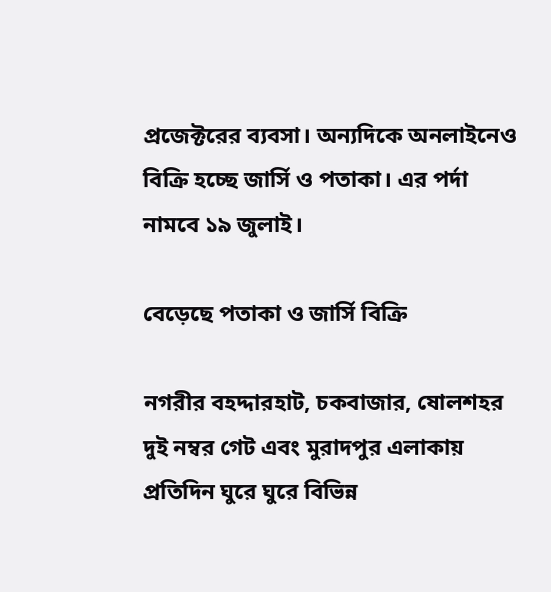প্রজেক্টরের ব্যবসা। অন্যদিকে অনলাইনেও বিক্রি হচ্ছে জার্সি ও পতাকা। এর পর্দা নামবে ১৯ জুলাই।

বেড়েছে পতাকা ও জার্সি বিক্রি

নগরীর বহদ্দারহাট, চকবাজার, ষোলশহর দুই নম্বর গেট এবং মুরাদপুর এলাকায় প্রতিদিন ঘুরে ঘুরে বিভিন্ন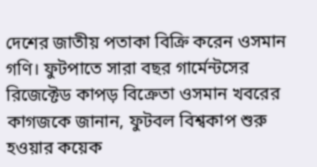দেশের জাতীয় পতাকা বিক্রি করেন ওসমান গণি। ফুটপাতে সারা বছর গার্মেন্টসের রিজেক্টেড কাপড় বিক্রেতা ওসমান খবরের কাগজকে জানান, ফুটবল বিশ্বকাপ শুরু হওয়ার কয়েক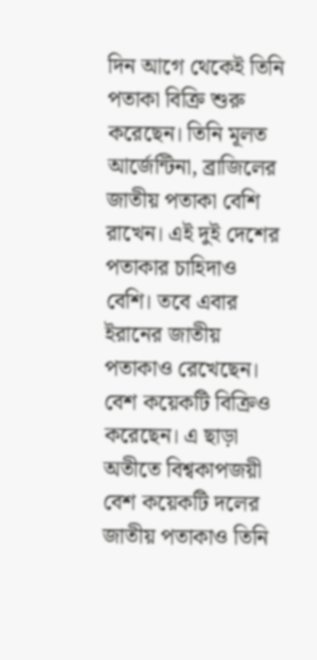দিন আগে থেকেই তিনি পতাকা বিক্রি শুরু করেছেন। তিনি মূলত আর্জেন্টিনা, ব্রাজিলের জাতীয় পতাকা বেশি রাখেন। এই দুই দেশের পতাকার চাহিদাও বেশি। তবে এবার ইরানের জাতীয় পতাকাও রেখেছেন। বেশ কয়েকটি বিক্রিও করেছেন। এ ছাড়া অতীতে বিশ্বকাপজয়ী বেশ কয়েকটি দলের জাতীয় পতাকাও তিনি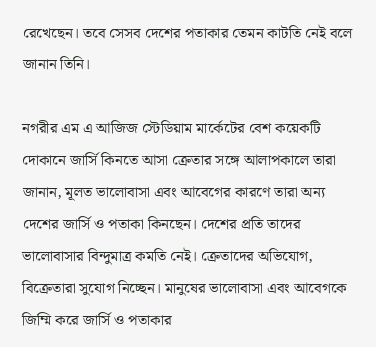রেখেছেন। তবে সেসব দেশের পতাকার তেমন কাটতি নেই বলে জানান তিনি।

নগরীর এম এ আজিজ স্টেডিয়াম মার্কেটের বেশ কয়েকটি দোকানে জার্সি কিনতে আসা ক্রেতার সঙ্গে আলাপকালে তারা জানান, মূলত ভালোবাসা এবং আবেগের কারণে তারা অন্য দেশের জার্সি ও পতাকা কিনছেন। দেশের প্রতি তাদের ভালোবাসার বিন্দুমাত্র কমতি নেই। ক্রেতাদের অভিযোগ, বিক্রেতারা সুযোগ নিচ্ছেন। মানুষের ভালোবাসা এবং আবেগকে জিম্মি করে জার্সি ও পতাকার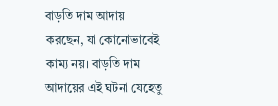বাড়তি দাম আদায় করছেন, যা কোনোভাবেই কাম্য নয়। বাড়তি দাম আদায়ের এই ঘটনা যেহেতু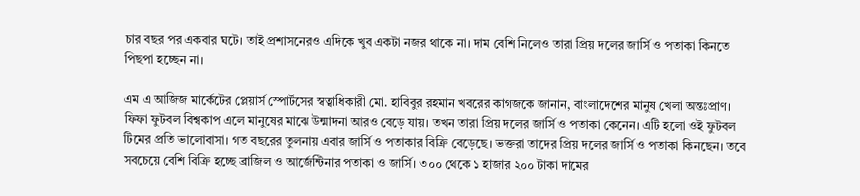চার বছর পর একবার ঘটে। তাই প্রশাসনেরও এদিকে খুব একটা নজর থাকে না। দাম বেশি নিলেও তারা প্রিয় দলের জার্সি ও পতাকা কিনতে পিছপা হচ্ছেন না।

এম এ আজিজ মার্কেটের প্লেয়ার্স স্পোর্টসের স্বত্বাধিকারী মো. হাবিবুর রহমান খবরের কাগজকে জানান, বাংলাদেশের মানুষ খেলা অন্তঃপ্রাণ। ফিফা ফুটবল বিশ্বকাপ এলে মানুষের মাঝে উন্মাদনা আরও বেড়ে যায়। তখন তারা প্রিয় দলের জার্সি ও পতাকা কেনেন। এটি হলো ওই ফুটবল টিমের প্রতি ভালোবাসা। গত বছরের তুলনায় এবার জার্সি ও পতাকার বিক্রি বেড়েছে। ভক্তরা তাদের প্রিয় দলের জার্সি ও পতাকা কিনছেন। তবে সবচেয়ে বেশি বিক্রি হচ্ছে ব্রাজিল ও আর্জেন্টিনার পতাকা ও জার্সি। ৩০০ থেকে ১ হাজার ২০০ টাকা দামের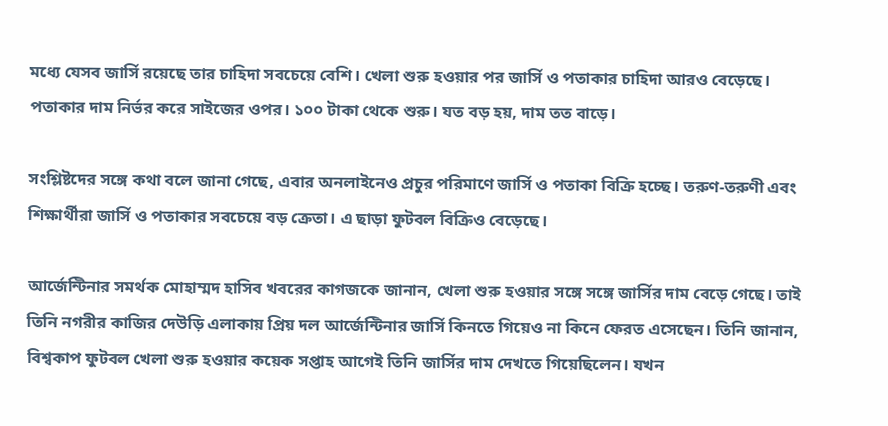মধ্যে যেসব জার্সি রয়েছে তার চাহিদা সবচেয়ে বেশি। খেলা শুরু হওয়ার পর জার্সি ও পতাকার চাহিদা আরও বেড়েছে। পতাকার দাম নির্ভর করে সাইজের ওপর। ১০০ টাকা থেকে শুরু। যত বড় হয়, দাম তত বাড়ে।

সংশ্লিষ্টদের সঙ্গে কথা বলে জানা গেছে, এবার অনলাইনেও প্রচুর পরিমাণে জার্সি ও পতাকা বিক্রি হচ্ছে। তরুণ-তরুণী এবং শিক্ষার্থীরা জার্সি ও পতাকার সবচেয়ে বড় ক্রেতা। এ ছাড়া ফুটবল বিক্রিও বেড়েছে।

আর্জেন্টিনার সমর্থক মোহাম্মদ হাসিব খবরের কাগজকে জানান, খেলা শুরু হওয়ার সঙ্গে সঙ্গে জার্সির দাম বেড়ে গেছে। তাই তিনি নগরীর কাজির দেউড়ি এলাকায় প্রিয় দল আর্জেন্টিনার জার্সি কিনতে গিয়েও না কিনে ফেরত এসেছেন। তিনি জানান, বিশ্বকাপ ফুটবল খেলা শুরু হওয়ার কয়েক সপ্তাহ আগেই তিনি জার্সির দাম দেখতে গিয়েছিলেন। যখন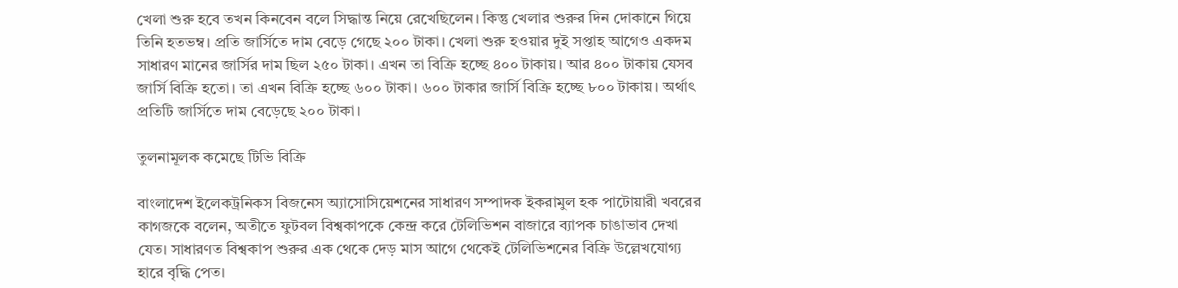খেলা শুরু হবে তখন কিনবেন বলে সিদ্ধান্ত নিয়ে রেখেছিলেন। কিন্তু খেলার শুরুর দিন দোকানে গিয়ে তিনি হতভম্ব। প্রতি জার্সিতে দাম বেড়ে গেছে ২০০ টাকা। খেলা শুরু হওয়ার দুই সপ্তাহ আগেও একদম সাধারণ মানের জার্সির দাম ছিল ২৫০ টাকা। এখন তা বিক্রি হচ্ছে ৪০০ টাকায়। আর ৪০০ টাকায় যেসব জার্সি বিক্রি হতো। তা এখন বিক্রি হচ্ছে ৬০০ টাকা। ৬০০ টাকার জার্সি বিক্রি হচ্ছে ৮০০ টাকায়। অর্থাৎ প্রতিটি জার্সিতে দাম বেড়েছে ২০০ টাকা।

তুলনামূলক কমেছে টিভি বিক্রি

বাংলাদেশ ইলেকট্রনিকস বিজনেস অ্যাসোসিয়েশনের সাধারণ সম্পাদক ইকরামুল হক পাটোয়ারী খবরের কাগজকে বলেন, অতীতে ফুটবল বিশ্বকাপকে কেন্দ্র করে টেলিভিশন বাজারে ব্যাপক চাঙাভাব দেখা যেত। সাধারণত বিশ্বকাপ শুরুর এক থেকে দেড় মাস আগে থেকেই টেলিভিশনের বিক্রি উল্লেখযোগ্য হারে বৃদ্ধি পেত।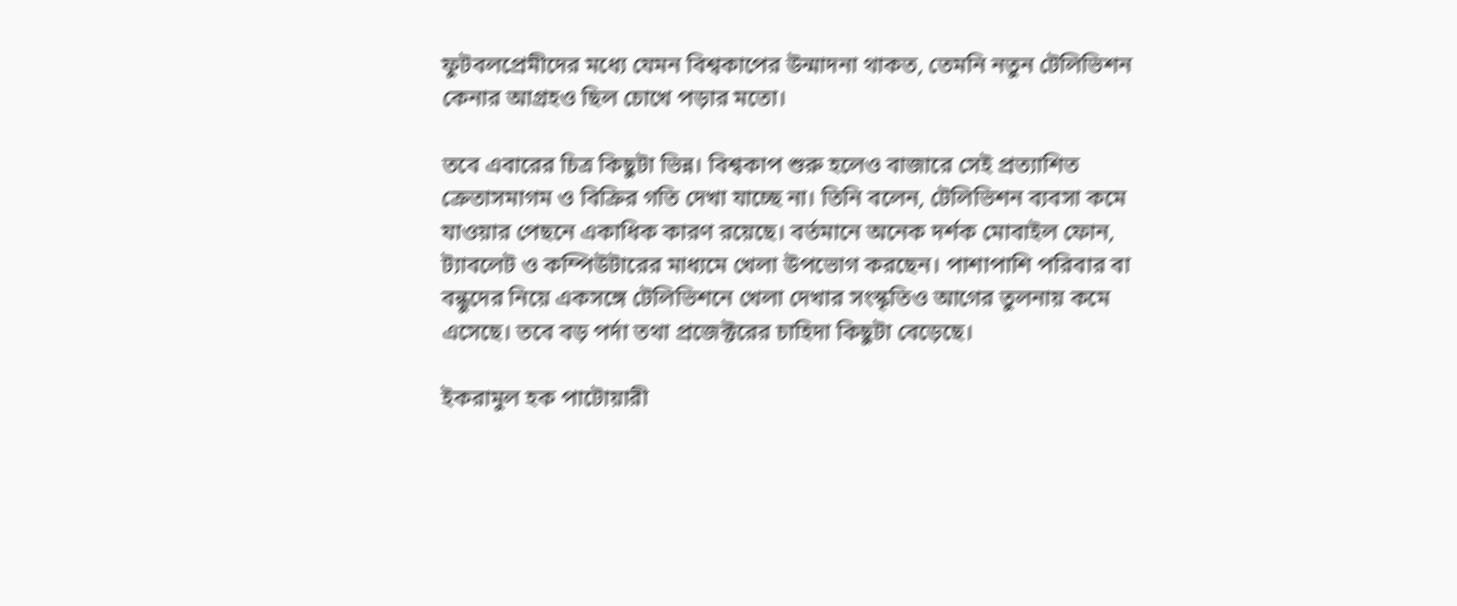ফুটবলপ্রেমীদের মধ্যে যেমন বিশ্বকাপের উন্মাদনা থাকত, তেমনি নতুন টেলিভিশন কেনার আগ্রহও ছিল চোখে পড়ার মতো।

তবে এবারের চিত্র কিছুটা ভিন্ন। বিশ্বকাপ শুরু হলেও বাজারে সেই প্রত্যাশিত ক্রেতাসমাগম ও বিক্রির গতি দেখা যাচ্ছে না। তিনি বলেন, টেলিভিশন ব্যবসা কমে যাওয়ার পেছনে একাধিক কারণ রয়েছে। বর্তমানে অনেক দর্শক মোবাইল ফোন, ট্যাবলেট ও কম্পিউটারের মাধ্যমে খেলা উপভোগ করছেন। পাশাপাশি পরিবার বা বন্ধুদের নিয়ে একসঙ্গে টেলিভিশনে খেলা দেখার সংস্কৃতিও আগের তুলনায় কমে এসেছে। তবে বড় পর্দা তথা প্রজেক্টরের চাহিদা কিছুটা বেড়েছে।

ইকরামুল হক পাটোয়ারী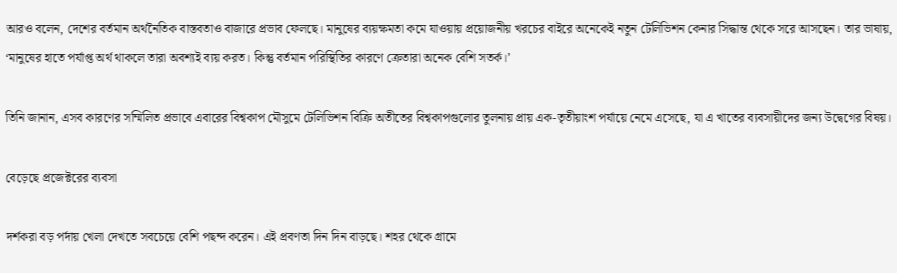আরও বলেন, দেশের বর্তমান অর্থনৈতিক বাস্তবতাও বাজারে প্রভাব ফেলছে। মানুষের ব্যয়ক্ষমতা কমে যাওয়ায় প্রয়োজনীয় খরচের বাইরে অনেকেই নতুন টেলিভিশন কেনার সিদ্ধান্ত থেকে সরে আসছেন। তার ভাষায়, ‘মানুষের হাতে পর্যাপ্ত অর্থ থাকলে তারা অবশ্যই ব্যয় করত। কিন্তু বর্তমান পরিস্থিতির কারণে ক্রেতারা অনেক বেশি সতর্ক।’

তিনি জানান, এসব কারণের সম্মিলিত প্রভাবে এবারের বিশ্বকাপ মৌসুমে টেলিভিশন বিক্রি অতীতের বিশ্বকাপগুলোর তুলনায় প্রায় এক-তৃতীয়াংশ পর্যায়ে নেমে এসেছে, যা এ খাতের ব্যবসায়ীদের জন্য উদ্বেগের বিষয়।

বেড়েছে প্রজেক্টরের ব্যবসা

দর্শকরা বড় পর্দায় খেলা দেখতে সবচেয়ে বেশি পছন্দ করেন। এই প্রবণতা দিন দিন বাড়ছে। শহর থেকে গ্রামে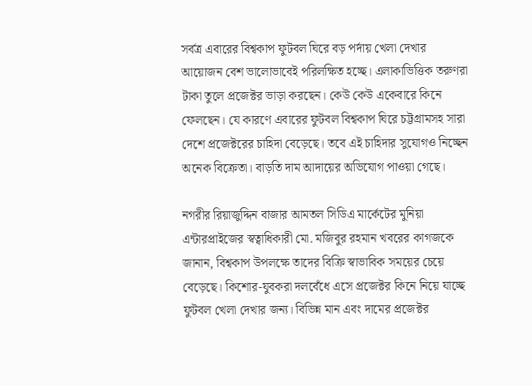সর্বত্র এবারের বিশ্বকাপ ফুটবল ঘিরে বড় পর্দায় খেলা দেখার আয়োজন বেশ ভালোভাবেই পরিলক্ষিত হচ্ছে। এলাকাভিত্তিক তরুণরা টাকা তুলে প্রজেক্টর ভাড়া করছেন। কেউ কেউ একেবারে কিনে ফেলছেন। যে কারণে এবারের ফুটবল বিশ্বকাপ ঘিরে চট্টগ্রামসহ সারা দেশে প্রজেক্টরের চাহিদা বেড়েছে। তবে এই চাহিদার সুযোগও নিচ্ছেন অনেক বিক্রেতা। বাড়তি দাম আদায়ের অভিযোগ পাওয়া গেছে।

নগরীর রিয়াজুদ্দিন বাজার আমতল সিডিএ মার্কেটের মুনিয়া এন্টারপ্রাইজের স্বত্বাধিকারী মো. মজিবুর রহমান খবরের কাগজকে জানান, বিশ্বকাপ উপলক্ষে তাদের বিক্রি স্বাভাবিক সময়ের চেয়ে বেড়েছে। কিশোর-যুবকরা দলবেঁধে এসে প্রজেক্টর কিনে নিয়ে যাচ্ছে ফুটবল খেলা দেখার জন্য। বিভিন্ন মান এবং দামের প্রজেক্টর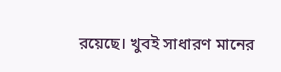রয়েছে। খুবই সাধারণ মানের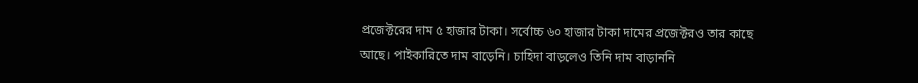প্রজেক্টরের দাম ৫ হাজার টাকা। সর্বোচ্চ ৬০ হাজার টাকা দামের প্রজেক্টরও তার কাছে আছে। পাইকারিতে দাম বাড়েনি। চাহিদা বাড়লেও তিনি দাম বাড়াননি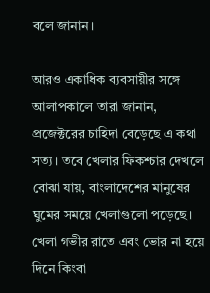বলে জানান।

আরও একাধিক ব্যবসায়ীর সঙ্গে আলাপকালে তারা জানান, প্রজেক্টরের চাহিদা বেড়েছে এ কথা সত্য। তবে খেলার ফিকশ্চার দেখলে বোঝা যায়, বাংলাদেশের মানুষের ঘুমের সময়ে খেলাগুলো পড়েছে। খেলা গভীর রাতে এবং ভোর না হয়ে দিনে কিংবা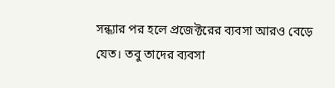সন্ধ্যার পর হলে প্রজেক্টরের ব্যবসা আরও বেড়ে যেত। তবু তাদের ব্যবসা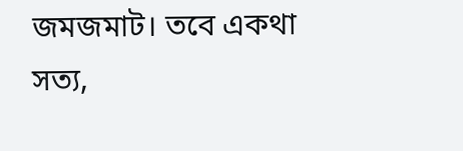জমজমাট। তবে একথা সত্য,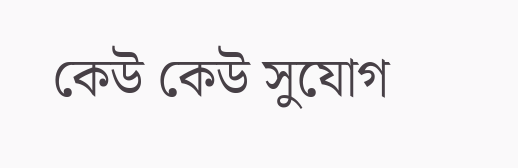কেউ কেউ সুযোগ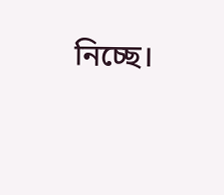নিচ্ছে।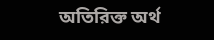অতিরিক্ত অর্থ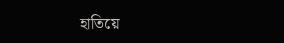হাতিয়ে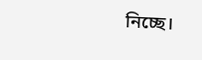নিচ্ছে।